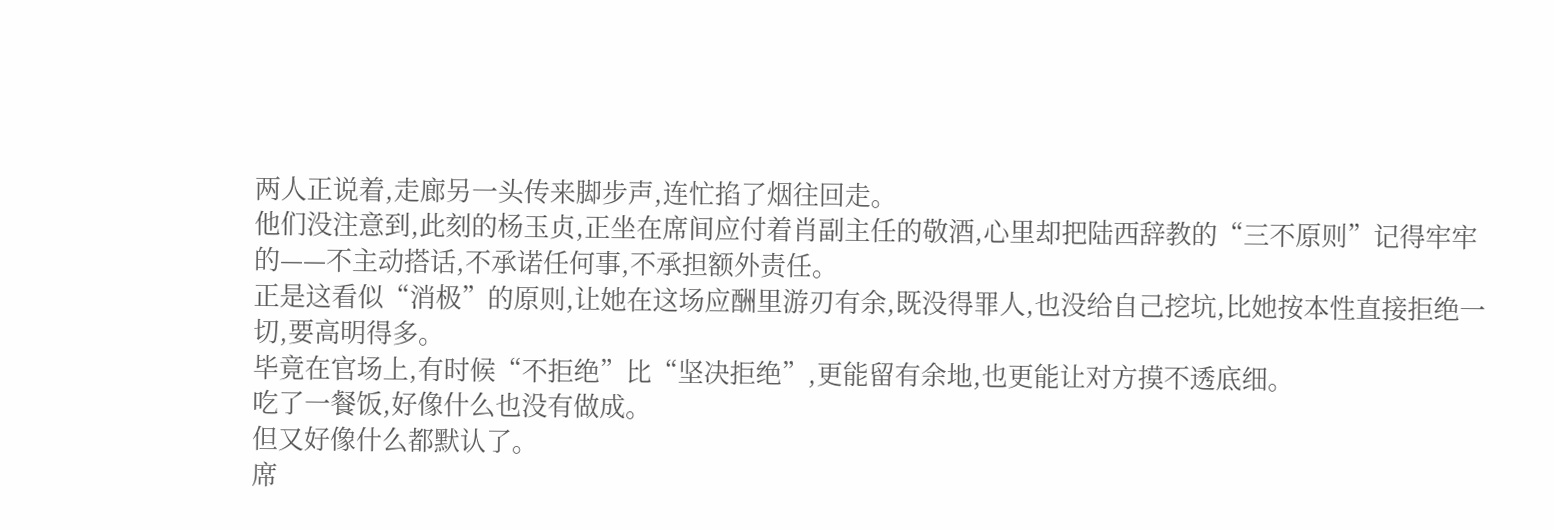两人正说着,走廊另一头传来脚步声,连忙掐了烟往回走。
他们没注意到,此刻的杨玉贞,正坐在席间应付着肖副主任的敬酒,心里却把陆西辞教的“三不原则”记得牢牢的——不主动搭话,不承诺任何事,不承担额外责任。
正是这看似“消极”的原则,让她在这场应酬里游刃有余,既没得罪人,也没给自己挖坑,比她按本性直接拒绝一切,要高明得多。
毕竟在官场上,有时候“不拒绝”比“坚决拒绝”,更能留有余地,也更能让对方摸不透底细。
吃了一餐饭,好像什么也没有做成。
但又好像什么都默认了。
席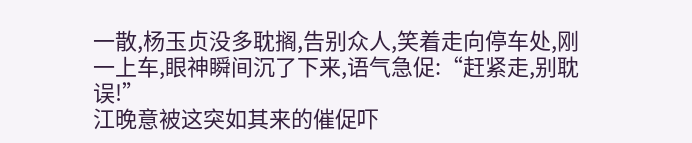一散,杨玉贞没多耽搁,告别众人,笑着走向停车处,刚一上车,眼神瞬间沉了下来,语气急促:“赶紧走,别耽误!”
江晚意被这突如其来的催促吓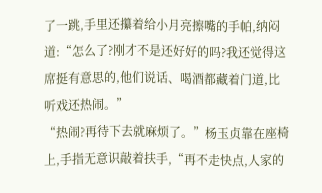了一跳,手里还攥着给小月亮擦嘴的手帕,纳闷道:“怎么了?刚才不是还好好的吗?我还觉得这席挺有意思的,他们说话、喝酒都藏着门道,比听戏还热闹。”
“热闹?再待下去就麻烦了。”杨玉贞靠在座椅上,手指无意识敲着扶手,“再不走快点,人家的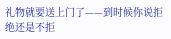礼物就要送上门了——到时候你说拒绝还是不拒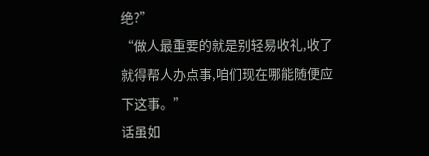绝?”
“做人最重要的就是别轻易收礼,收了就得帮人办点事,咱们现在哪能随便应下这事。”
话虽如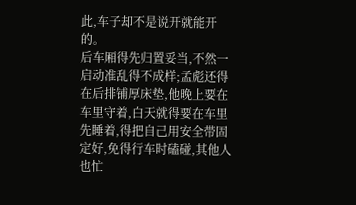此,车子却不是说开就能开的。
后车厢得先归置妥当,不然一启动准乱得不成样;孟彪还得在后排铺厚床垫,他晚上要在车里守着,白天就得要在车里先睡着,得把自己用安全带固定好,免得行车时磕碰,其他人也忙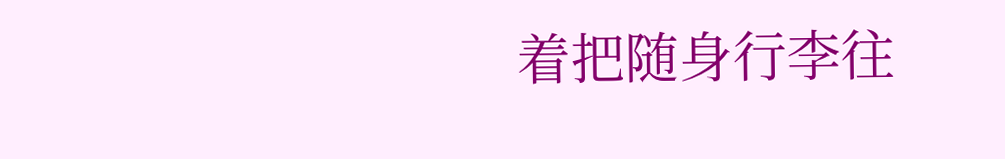着把随身行李往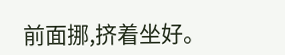前面挪,挤着坐好。